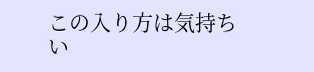この入り方は気持ちい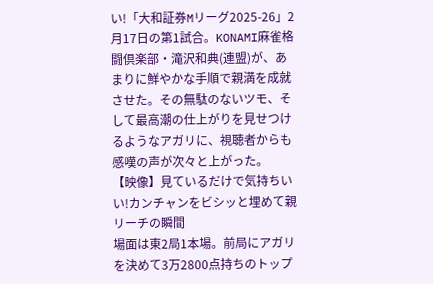い!「大和証券Mリーグ2025-26」2月17日の第1試合。KONAMI麻雀格闘倶楽部・滝沢和典(連盟)が、あまりに鮮やかな手順で親満を成就させた。その無駄のないツモ、そして最高潮の仕上がりを見せつけるようなアガリに、視聴者からも感嘆の声が次々と上がった。
【映像】見ているだけで気持ちいい!カンチャンをビシッと埋めて親リーチの瞬間
場面は東2局1本場。前局にアガリを決めて3万2800点持ちのトップ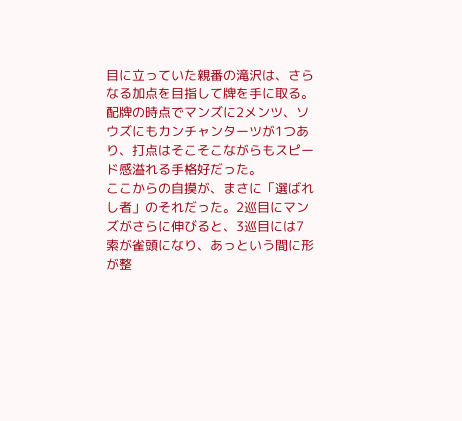目に立っていた親番の滝沢は、さらなる加点を目指して牌を手に取る。配牌の時点でマンズに2メンツ、ソウズにもカンチャンターツが1つあり、打点はそこそこながらもスピード感溢れる手格好だった。
ここからの自摸が、まさに「選ばれし者」のそれだった。2巡目にマンズがさらに伸びると、3巡目には7索が雀頭になり、あっという間に形が整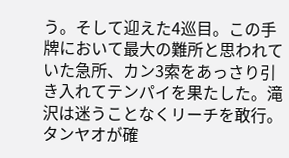う。そして迎えた4巡目。この手牌において最大の難所と思われていた急所、カン3索をあっさり引き入れてテンパイを果たした。滝沢は迷うことなくリーチを敢行。タンヤオが確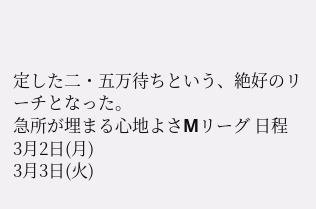定した二・五万待ちという、絶好のリーチとなった。
急所が埋まる心地よさMリーグ 日程
3月2日(月)
3月3日(火)